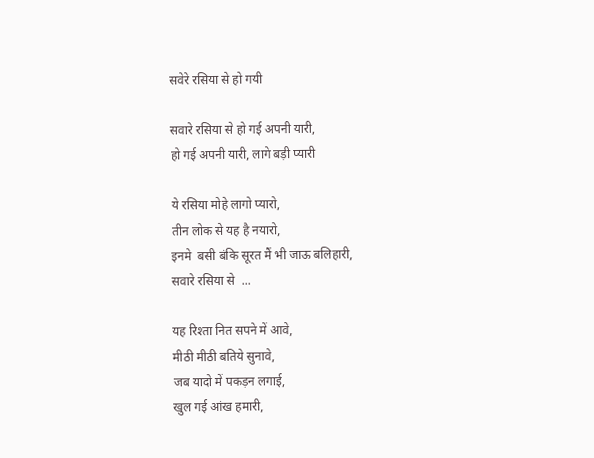सवेरे रसिया से हो गयी

सवारे रसिया से हो गई अपनी यारी,
हो गई अपनी यारी, लागे बड़ी प्यारी

ये रसिया मोहे लागो प्यारो,
तीन लोक से यह है नयारो,
इनमे  बसी बंकि सूरत मैं भी जाऊ बलिहारी,
सवारे रसिया से  ...

यह रिश्ता नित सपने में आवे,
मीठी मीठी बतिये सुनावे,
जब यादो में पकड़न लगाई,
खुल गई आंख हमारी,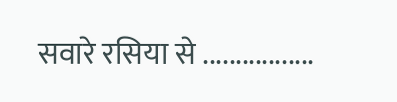सवारे रसिया से .................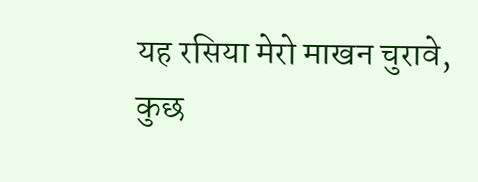यह रसिया मेरो माखन चुरावे,
कुछ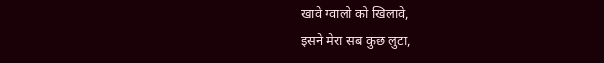खावे ग्वालो को खिलावे,
इसने मेरा सब कुछ लुटा,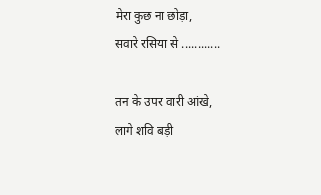मेरा कुछ ना छोड़ा,
सवारे रसिया से ............

तन के उपर वारी आंखे,
लागे शवि बड़ी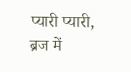प्यारी प्यारी,
ब्रज में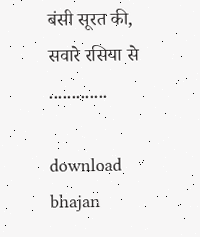बंसी सूरत की,
सवारे रसिया से .............

download bhajan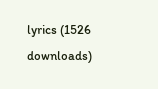lyrics (1526 downloads)